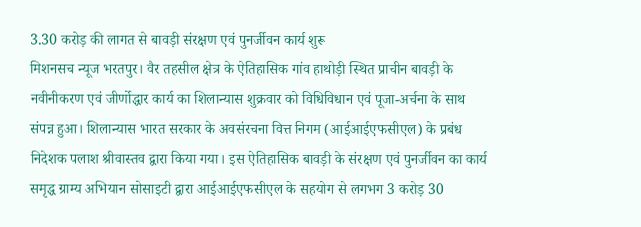3.30 करोड़ की लागत से बावड़ी संरक्षण एवं पुनर्जीवन कार्य शुरू
मिशनसच न्यूज भरतपुर। वैर तहसील क्षेत्र के ऐतिहासिक गांव हाथोड़ी स्थित प्राचीन बावड़ी के नवीनीकरण एवं जीर्णोद्धार कार्य का शिलान्यास शुक्रवार को विधिविधान एवं पूजा-अर्चना के साथ संपन्न हुआ। शिलान्यास भारत सरकार के अवसंरचना वित्त निगम (आईआईएफसीएल) के प्रबंध निदेशक पलाश श्रीवास्तव द्वारा किया गया। इस ऐतिहासिक बावड़ी के संरक्षण एवं पुनर्जीवन का कार्य समृद्ध ग्राम्य अभियान सोसाइटी द्वारा आईआईएफसीएल के सहयोग से लगभग 3 करोड़ 30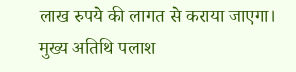लाख रुपये की लागत से कराया जाएगा।
मुख्य अतिथि पलाश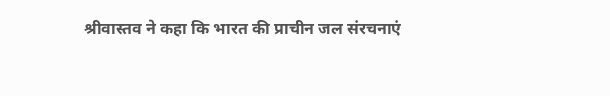श्रीवास्तव ने कहा कि भारत की प्राचीन जल संरचनाएं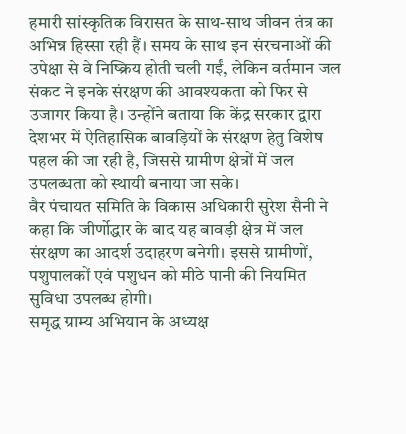हमारी सांस्कृतिक विरासत के साथ-साथ जीवन तंत्र का अभिन्न हिस्सा रही हैं। समय के साथ इन संरचनाओं की उपेक्षा से वे निष्क्रिय होती चली गईं, लेकिन वर्तमान जल संकट ने इनके संरक्षण की आवश्यकता को फिर से उजागर किया है। उन्होंने बताया कि केंद्र सरकार द्वारा देशभर में ऐतिहासिक बावड़ियों के संरक्षण हेतु विशेष पहल की जा रही है, जिससे ग्रामीण क्षेत्रों में जल उपलब्धता को स्थायी बनाया जा सके।
वैर पंचायत समिति के विकास अधिकारी सुरेश सैनी ने कहा कि जीर्णोद्धार के बाद यह बावड़ी क्षेत्र में जल संरक्षण का आदर्श उदाहरण बनेगी। इससे ग्रामीणों, पशुपालकों एवं पशुधन को मीठे पानी की नियमित सुविधा उपलब्ध होगी।
समृद्ध ग्राम्य अभियान के अध्यक्ष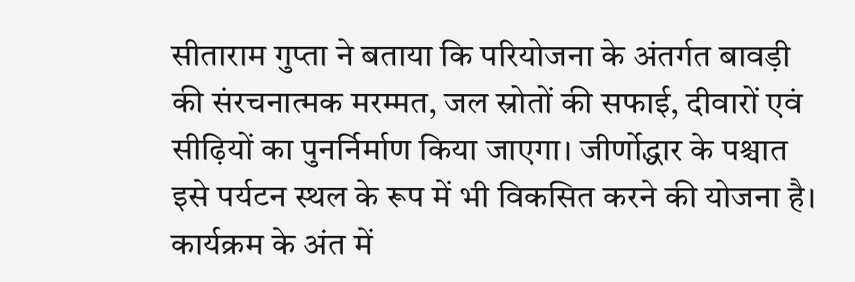सीताराम गुप्ता ने बताया कि परियोजना के अंतर्गत बावड़ी की संरचनात्मक मरम्मत, जल स्रोतों की सफाई, दीवारों एवं सीढ़ियों का पुनर्निर्माण किया जाएगा। जीर्णोद्धार के पश्चात इसे पर्यटन स्थल के रूप में भी विकसित करने की योजना है।
कार्यक्रम के अंत में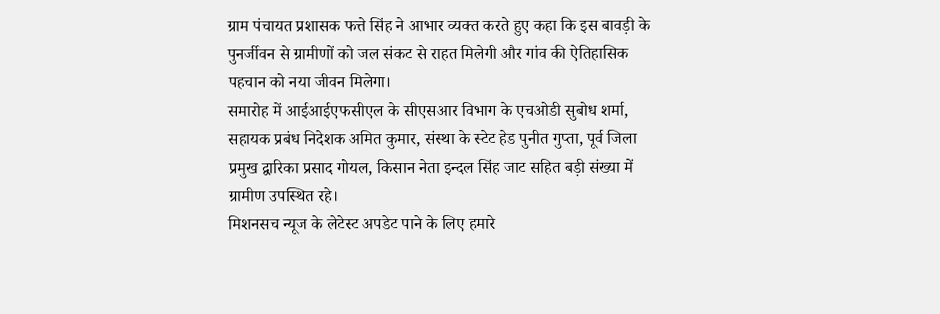ग्राम पंचायत प्रशासक फत्ते सिंह ने आभार व्यक्त करते हुए कहा कि इस बावड़ी के पुनर्जीवन से ग्रामीणों को जल संकट से राहत मिलेगी और गांव की ऐतिहासिक पहचान को नया जीवन मिलेगा।
समारोह में आईआईएफसीएल के सीएसआर विभाग के एचओडी सुबोध शर्मा, सहायक प्रबंध निदेशक अमित कुमार, संस्था के स्टेट हेड पुनीत गुप्ता, पूर्व जिला प्रमुख द्वारिका प्रसाद गोयल, किसान नेता इन्दल सिंह जाट सहित बड़ी संख्या में ग्रामीण उपस्थित रहे।
मिशनसच न्यूज के लेटेस्ट अपडेट पाने के लिए हमारे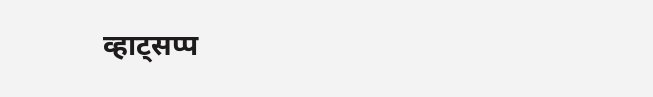व्हाट्सप्प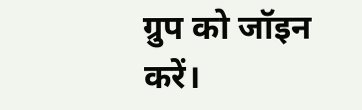ग्रुप को जॉइन करें।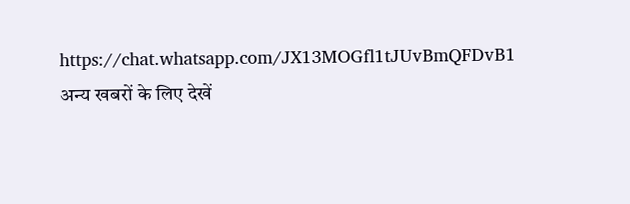https://chat.whatsapp.com/JX13MOGfl1tJUvBmQFDvB1
अन्य खबरों के लिए देखें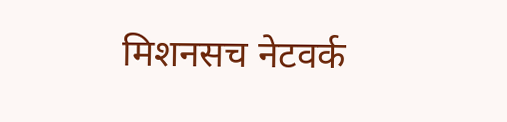मिशनसच नेटवर्क